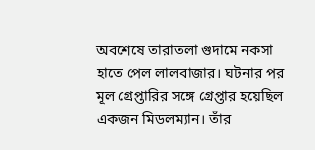অবশেষে তারাতলা গুদামে নকসা হাতে পেল লালবাজার। ঘটনার পর মূল গ্রেপ্তারির সঙ্গে গ্রেপ্তার হয়েছিল একজন মিডলম্যান। তাঁর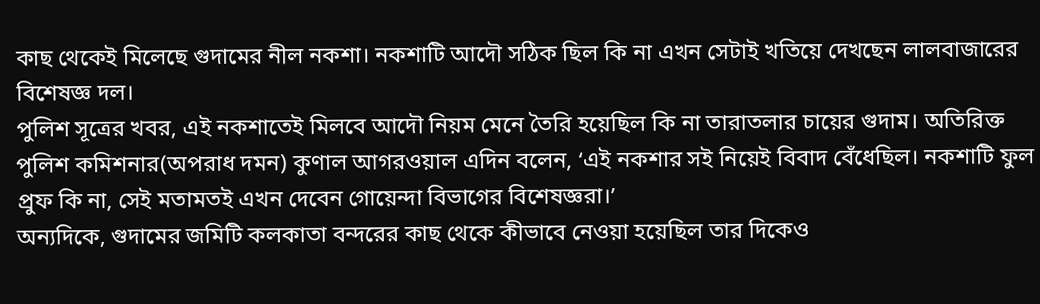কাছ থেকেই মিলেছে গুদামের নীল নকশা। নকশাটি আদৌ সঠিক ছিল কি না এখন সেটাই খতিয়ে দেখছেন লালবাজারের বিশেষজ্ঞ দল।
পুলিশ সূত্রের খবর, এই নকশাতেই মিলবে আদৌ নিয়ম মেনে তৈরি হয়েছিল কি না তারাতলার চায়ের গুদাম। অতিরিক্ত পুলিশ কমিশনার(অপরাধ দমন) কুণাল আগরওয়াল এদিন বলেন, ‘এই নকশার সই নিয়েই বিবাদ বেঁধেছিল। নকশাটি ফুল প্রুফ কি না, সেই মতামতই এখন দেবেন গোয়েন্দা বিভাগের বিশেষজ্ঞরা।’
অন্যদিকে, গুদামের জমিটি কলকাতা বন্দরের কাছ থেকে কীভাবে নেওয়া হয়েছিল তার দিকেও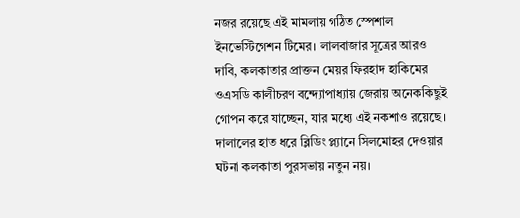নজর রয়েছে এই মামলায় গঠিত স্পেশাল ইনভেস্টিগেশন টিমের। লালবাজার সূত্রের আরও দাবি, কলকাতার প্রাক্তন মেয়র ফিরহাদ হাকিমের ওএসডি কালীচরণ বন্দ্যোপাধ্যায় জেরায় অনেককিছুই গোপন করে যাচ্ছেন, যার মধ্যে এই নকশাও রয়েছে।
দালালের হাত ধরে ব্লিডিং প্ল্যানে সিলমোহর দেওয়ার ঘটনা কলকাতা পুরসভায় নতুন নয়।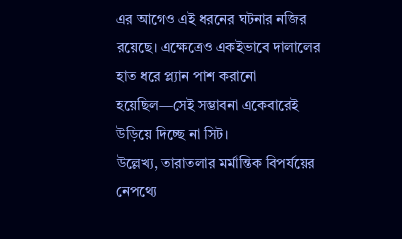এর আগেও এই ধরনের ঘটনার নজির রয়েছে। এক্ষেত্রেও একইভাবে দালালের হাত ধরে প্ল্যান পাশ করানো হয়েছিল—সেই সম্ভাবনা একেবারেই উড়িয়ে দিচ্ছে না সিট।
উল্লেখ্য, তারাতলার মর্মান্তিক বিপর্যয়ের নেপথ্যে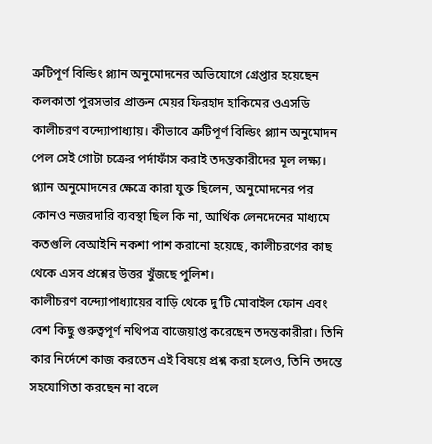ত্রুটিপূর্ণ বিল্ডিং প্ল্যান অনুমোদনের অভিযোগে গ্রেপ্তার হয়েছেন কলকাতা পুরসভার প্রাক্তন মেয়র ফিরহাদ হাকিমের ওএসডি কালীচরণ বন্দ্যোপাধ্যায়। কীভাবে ত্রুটিপূর্ণ বিল্ডিং প্ল্যান অনুমোদন পেল সেই গোটা চক্রের পর্দাফাঁস করাই তদন্তকারীদের মূল লক্ষ্য। প্ল্যান অনুমোদনের ক্ষেত্রে কারা যুক্ত ছিলেন, অনুমোদনের পর কোনও নজরদারি ব্যবস্থা ছিল কি না, আর্থিক লেনদেনের মাধ্যমে কতগুলি বেআইনি নকশা পাশ করানো হয়েছে, কালীচরণের কাছ থেকে এসব প্রশ্নের উত্তর খুঁজছে পুলিশ।
কালীচরণ বন্দ্যোপাধ্যায়ের বাড়ি থেকে দু’টি মোবাইল ফোন এবং বেশ কিছু গুরুত্বপূর্ণ নথিপত্র বাজেয়াপ্ত করেছেন তদন্তকারীরা। তিনি কার নির্দেশে কাজ করতেন এই বিষয়ে প্রশ্ন করা হলেও, তিনি তদন্তে সহযোগিতা করছেন না বলে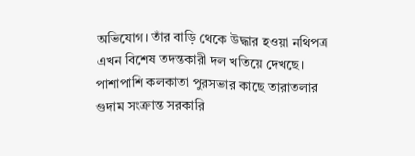অভিযোগ। তাঁর বাড়ি থেকে উদ্ধার হওয়া নথিপত্র এখন বিশেষ তদন্তকারী দল খতিয়ে দেখছে। পাশাপাশি কলকাতা পুরসভার কাছে তারাতলার গুদাম সংক্রান্ত সরকারি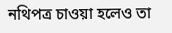নথিপত্র চাওয়া হলেও তা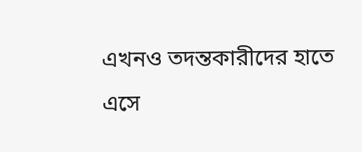এখনও তদন্তকারীদের হাতে এসে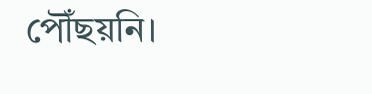পৌঁছয়নি।